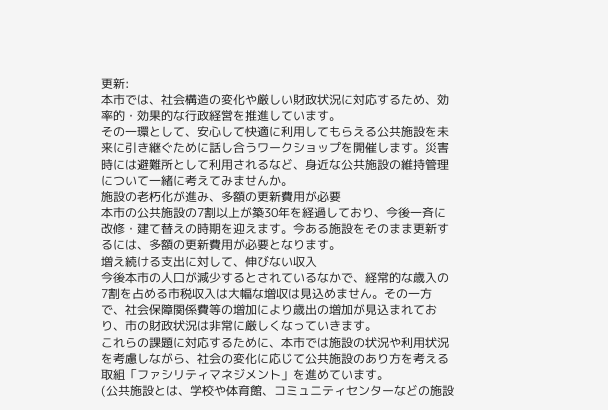更新:
本市では、社会構造の変化や厳しい財政状況に対応するため、効率的・効果的な行政経営を推進しています。
その一環として、安心して快適に利用してもらえる公共施設を未来に引き継ぐために話し合うワークショップを開催します。災害時には避難所として利用されるなど、身近な公共施設の維持管理について一緒に考えてみませんか。
施設の老朽化が進み、多額の更新費用が必要
本市の公共施設の7割以上が築30年を経過しており、今後一斉に改修・建て替えの時期を迎えます。今ある施設をそのまま更新するには、多額の更新費用が必要となります。
増え続ける支出に対して、伸びない収入
今後本市の人口が減少するとされているなかで、経常的な歳入の7割を占める市税収入は大幅な増収は見込めません。その一方で、社会保障関係費等の増加により歳出の増加が見込まれており、市の財政状況は非常に厳しくなっていきます。
これらの課題に対応するために、本市では施設の状況や利用状況を考慮しながら、社会の変化に応じて公共施設のあり方を考える取組「ファシリティマネジメント」を進めています。
(公共施設とは、学校や体育館、コミュニティセンターなどの施設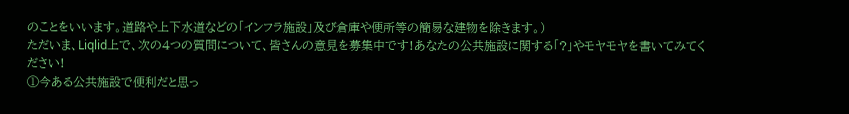のことをいいます。道路や上下水道などの「インフラ施設」及び倉庫や便所等の簡易な建物を除きます。)
ただいま、Liqlid上で、次の4つの質問について、皆さんの意見を募集中です!あなたの公共施設に関する「?」やモヤモヤを書いてみてください!
①今ある公共施設で便利だと思っ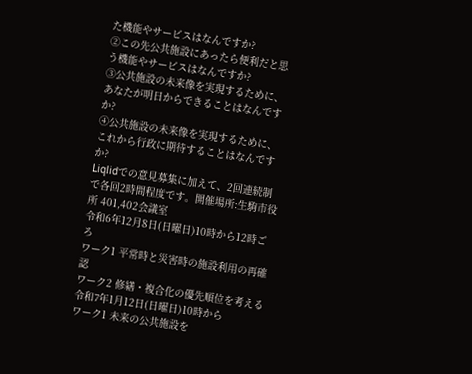た機能やサービスはなんですか?
②この先公共施設にあったら便利だと思う機能やサービスはなんですか?
③公共施設の未来像を実現するために、あなたが明日からできることはなんですか?
④公共施設の未来像を実現するために、これから行政に期待することはなんですか?
Liqlidでの意見募集に加えて、2回連続制で各回2時間程度です。開催場所:生駒市役所 401,402会議室
令和6年12月8日(日曜日)10時から12時ごろ
ワーク1 平常時と災害時の施設利用の再確認
ワーク2 修繕・複合化の優先順位を考える
令和7年1月12日(日曜日)10時から
ワーク1 未来の公共施設を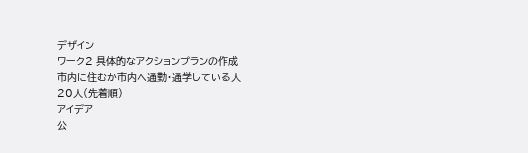デザイン
ワーク2 具体的なアクションプランの作成
市内に住むか市内へ通勤・通学している人
20人(先着順)
アイデア
公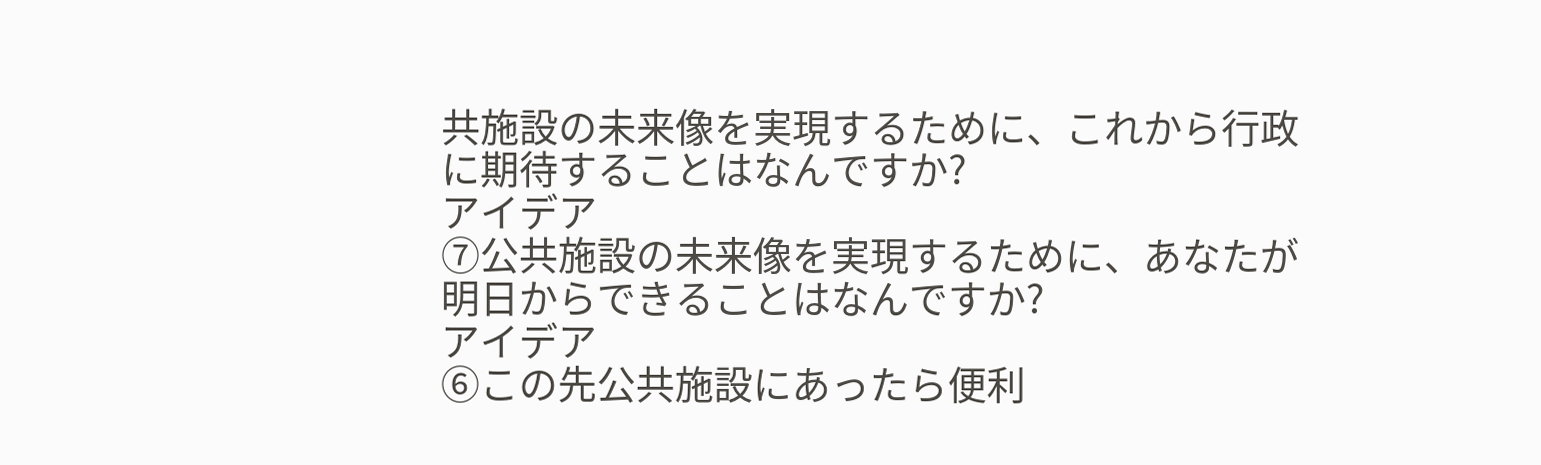共施設の未来像を実現するために、これから行政に期待することはなんですか?
アイデア
⑦公共施設の未来像を実現するために、あなたが明日からできることはなんですか?
アイデア
⑥この先公共施設にあったら便利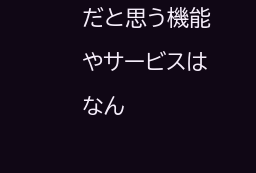だと思う機能やサービスはなん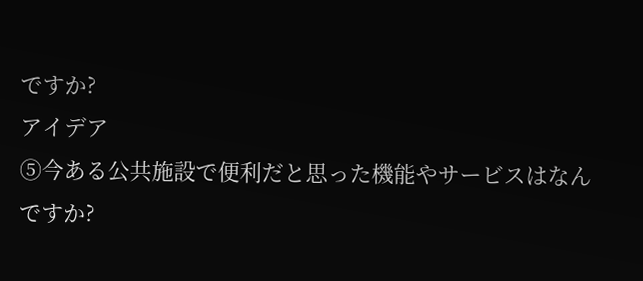ですか?
アイデア
⑤今ある公共施設で便利だと思った機能やサービスはなんですか?